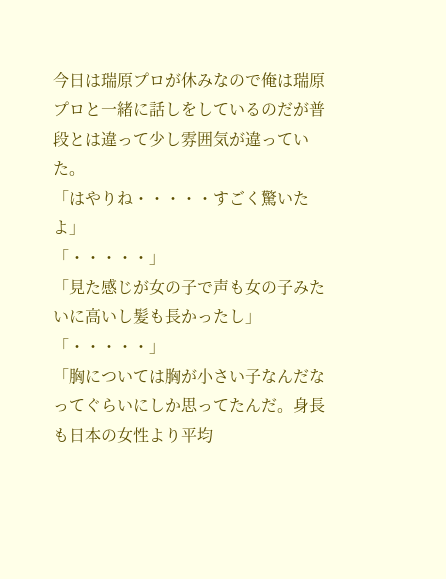今日は瑞原プロが休みなので俺は瑞原プロと一緒に話しをしているのだが普段とは違って少し雰囲気が違っていた。
「はやりね・・・・・すごく驚いたよ」
「・・・・・」
「見た感じが女の子で声も女の子みたいに高いし髪も長かったし」
「・・・・・」
「胸については胸が小さい子なんだなってぐらいにしか思ってたんだ。身長も日本の女性より平均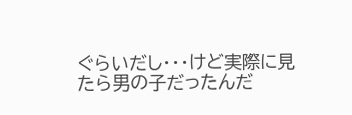ぐらいだし・・・けど実際に見たら男の子だったんだ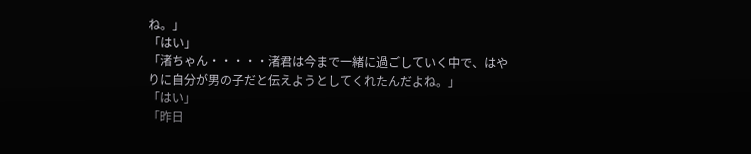ね。」
「はい」
「渚ちゃん・・・・・渚君は今まで一緒に過ごしていく中で、はやりに自分が男の子だと伝えようとしてくれたんだよね。」
「はい」
「昨日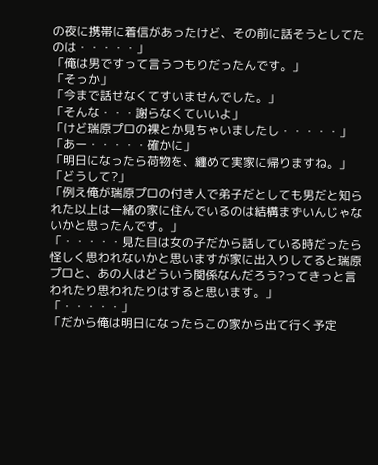の夜に携帯に着信があったけど、その前に話そうとしてたのは・・・・・」
「俺は男ですって言うつもりだったんです。」
「そっか」
「今まで話せなくてすいませんでした。」
「そんな・・・謝らなくていいよ」
「けど瑞原プロの裸とか見ちゃいましたし・・・・・」
「あー・・・・・確かに」
「明日になったら荷物を、纏めて実家に帰りますね。」
「どうして?」
「例え俺が瑞原プロの付き人で弟子だとしても男だと知られた以上は一緒の家に住んでいるのは結構まずいんじゃないかと思ったんです。」
「・・・・・見た目は女の子だから話している時だったら怪しく思われないかと思いますが家に出入りしてると瑞原プロと、あの人はどういう関係なんだろう?ってきっと言われたり思われたりはすると思います。」
「・・・・・」
「だから俺は明日になったらこの家から出て行く予定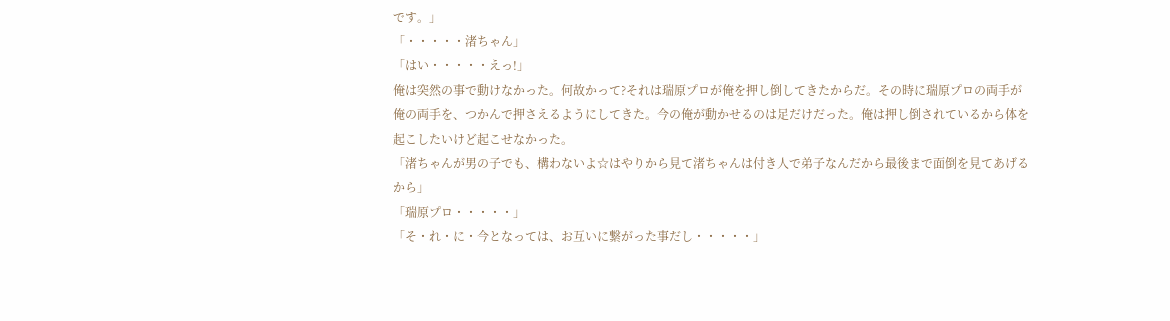です。」
「・・・・・渚ちゃん」
「はい・・・・・えっ!」
俺は突然の事で動けなかった。何故かって?それは瑞原プロが俺を押し倒してきたからだ。その時に瑞原プロの両手が俺の両手を、つかんで押さえるようにしてきた。今の俺が動かせるのは足だけだった。俺は押し倒されているから体を起こしたいけど起こせなかった。
「渚ちゃんが男の子でも、構わないよ☆はやりから見て渚ちゃんは付き人で弟子なんだから最後まで面倒を見てあげるから」
「瑞原プロ・・・・・」
「そ・れ・に・今となっては、お互いに繋がった事だし・・・・・」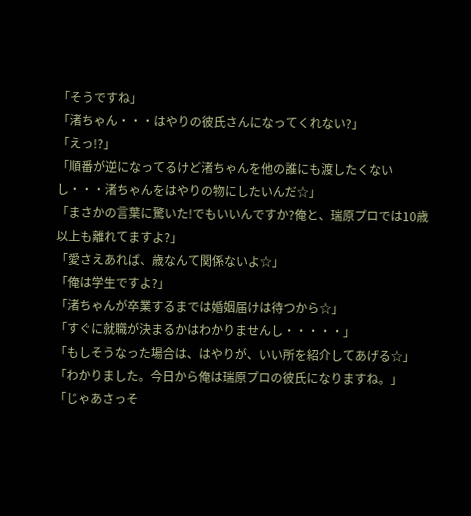「そうですね」
「渚ちゃん・・・はやりの彼氏さんになってくれない?」
「えっ!?」
「順番が逆になってるけど渚ちゃんを他の誰にも渡したくないし・・・渚ちゃんをはやりの物にしたいんだ☆」
「まさかの言葉に驚いた!でもいいんですか?俺と、瑞原プロでは10歳以上も離れてますよ?」
「愛さえあれば、歳なんて関係ないよ☆」
「俺は学生ですよ?」
「渚ちゃんが卒業するまでは婚姻届けは待つから☆」
「すぐに就職が決まるかはわかりませんし・・・・・」
「もしそうなった場合は、はやりが、いい所を紹介してあげる☆」
「わかりました。今日から俺は瑞原プロの彼氏になりますね。」
「じゃあさっそ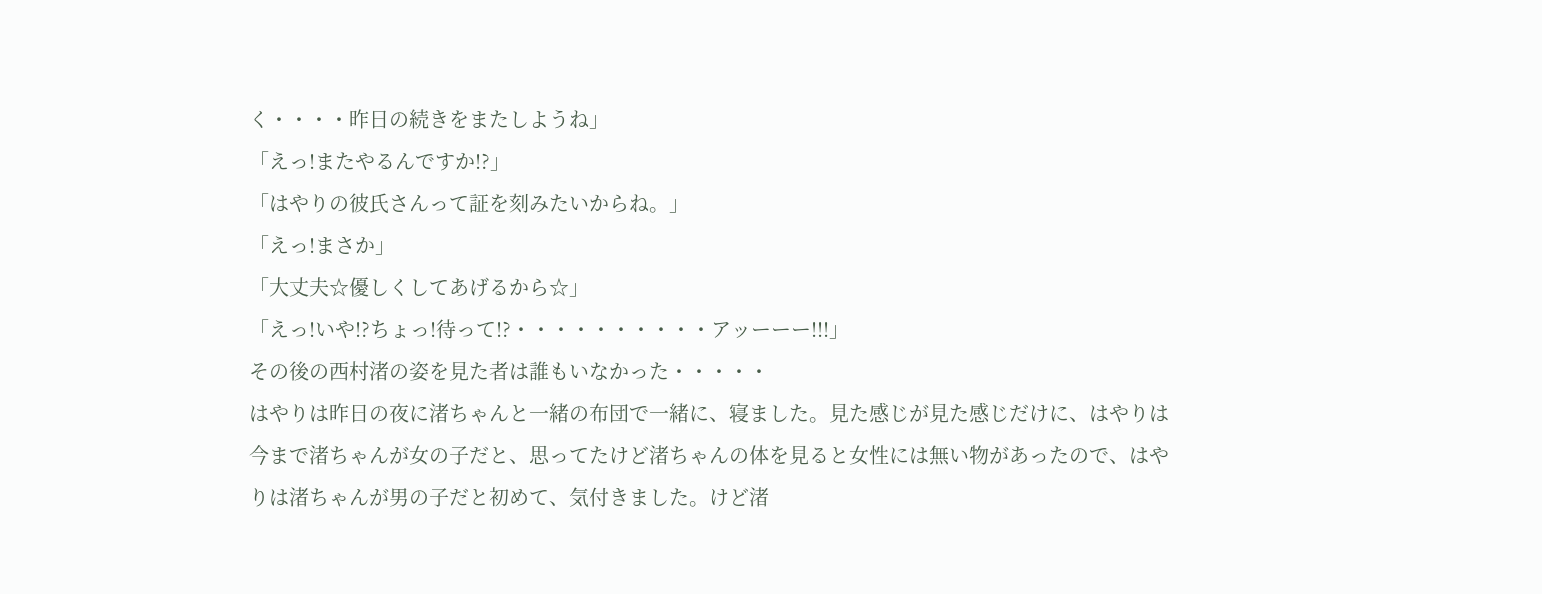く・・・・昨日の続きをまたしようね」
「えっ!またやるんですか!?」
「はやりの彼氏さんって証を刻みたいからね。」
「えっ!まさか」
「大丈夫☆優しくしてあげるから☆」
「えっ!いや!?ちょっ!待って!?・・・・・・・・・・アッーーー!!!」
その後の西村渚の姿を見た者は誰もいなかった・・・・・
はやりは昨日の夜に渚ちゃんと一緒の布団で一緒に、寝ました。見た感じが見た感じだけに、はやりは今まで渚ちゃんが女の子だと、思ってたけど渚ちゃんの体を見ると女性には無い物があったので、はやりは渚ちゃんが男の子だと初めて、気付きました。けど渚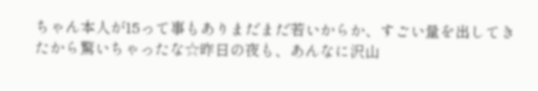ちゃん本人が15って事もありまだまだ若いからか、すごい量を出してきたから驚いちゃったな☆昨日の夜も、あんなに沢山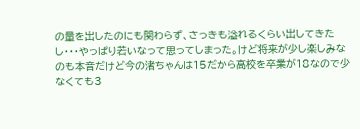の量を出したのにも関わらず、さっきも溢れるくらい出してきたし・・・やっぱり若いなって思ってしまった。けど将来が少し楽しみなのも本音だけど今の渚ちゃんは15だから高校を卒業が18なので少なくても3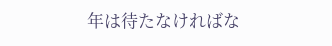年は待たなければな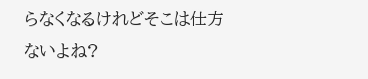らなくなるけれどそこは仕方ないよね?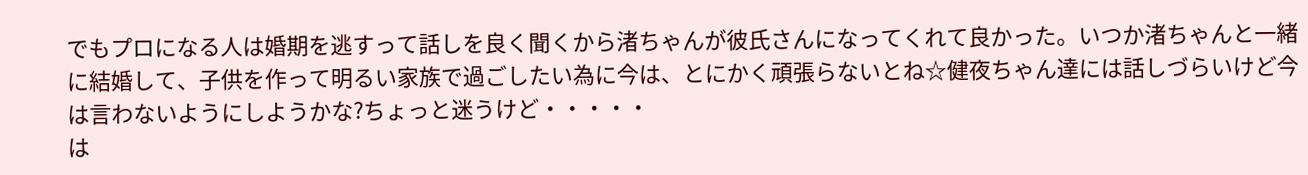でもプロになる人は婚期を逃すって話しを良く聞くから渚ちゃんが彼氏さんになってくれて良かった。いつか渚ちゃんと一緒に結婚して、子供を作って明るい家族で過ごしたい為に今は、とにかく頑張らないとね☆健夜ちゃん達には話しづらいけど今は言わないようにしようかな?ちょっと迷うけど・・・・・
は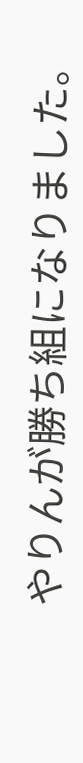やりんが勝ち組になりました。